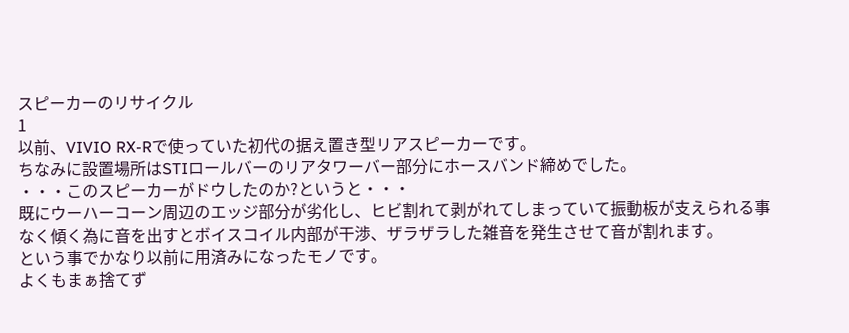スピーカーのリサイクル
1
以前、VIVIO RX-Rで使っていた初代の据え置き型リアスピーカーです。
ちなみに設置場所はSTIロールバーのリアタワーバー部分にホースバンド締めでした。
・・・このスピーカーがドウしたのか?というと・・・
既にウーハーコーン周辺のエッジ部分が劣化し、ヒビ割れて剥がれてしまっていて振動板が支えられる事なく傾く為に音を出すとボイスコイル内部が干渉、ザラザラした雑音を発生させて音が割れます。
という事でかなり以前に用済みになったモノです。
よくもまぁ捨てず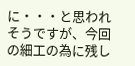に・・・と思われそうですが、今回の細工の為に残し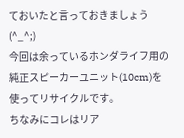ておいたと言っておきましょう(^_^;)
今回は余っているホンダライフ用の純正スピーカーユニット(10cm)を使ってリサイクルです。
ちなみにコレはリア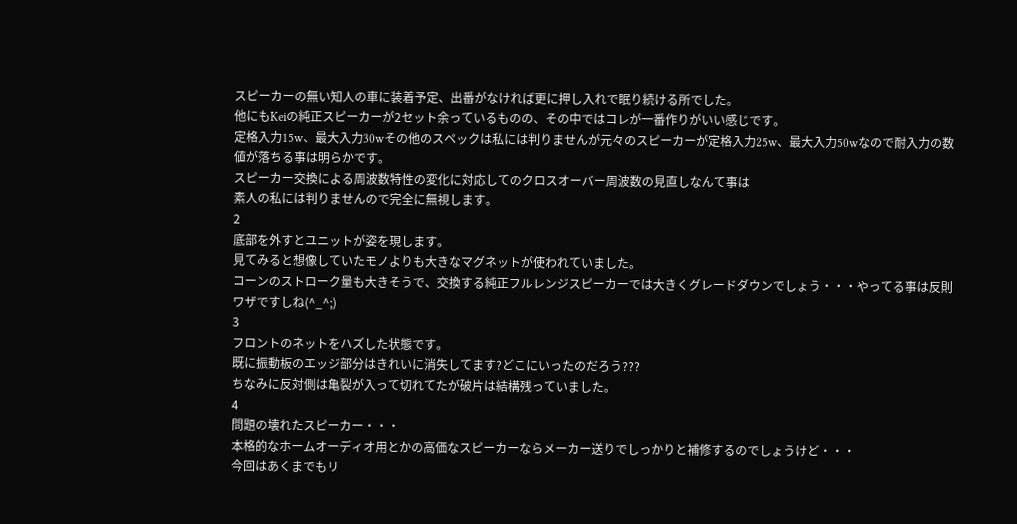スピーカーの無い知人の車に装着予定、出番がなければ更に押し入れで眠り続ける所でした。
他にもKeiの純正スピーカーが2セット余っているものの、その中ではコレが一番作りがいい感じです。
定格入力15w、最大入力30wその他のスペックは私には判りませんが元々のスピーカーが定格入力25w、最大入力50wなので耐入力の数値が落ちる事は明らかです。
スピーカー交換による周波数特性の変化に対応してのクロスオーバー周波数の見直しなんて事は
素人の私には判りませんので完全に無視します。
2
底部を外すとユニットが姿を現します。
見てみると想像していたモノよりも大きなマグネットが使われていました。
コーンのストローク量も大きそうで、交換する純正フルレンジスピーカーでは大きくグレードダウンでしょう・・・やってる事は反則ワザですしね(^_^;)
3
フロントのネットをハズした状態です。
既に振動板のエッジ部分はきれいに消失してます?どこにいったのだろう???
ちなみに反対側は亀裂が入って切れてたが破片は結構残っていました。
4
問題の壊れたスピーカー・・・
本格的なホームオーディオ用とかの高価なスピーカーならメーカー送りでしっかりと補修するのでしょうけど・・・
今回はあくまでもリ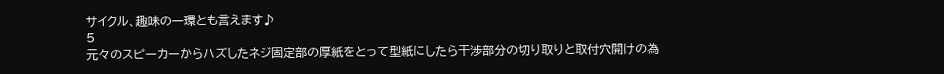サイクル、趣味の一環とも言えます♪
5
元々のスピーカーからハズしたネジ固定部の厚紙をとって型紙にしたら干渉部分の切り取りと取付穴開けの為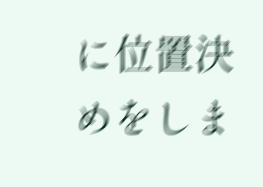に位置決めをしま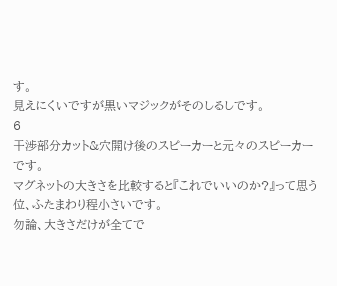す。
見えにくいですが黒いマジックがそのしるしです。
6
干渉部分カット&穴開け後のスピーカーと元々のスピーカーです。
マグネットの大きさを比較すると『これでいいのか?』って思う位、ふたまわり程小さいです。
勿論、大きさだけが全てで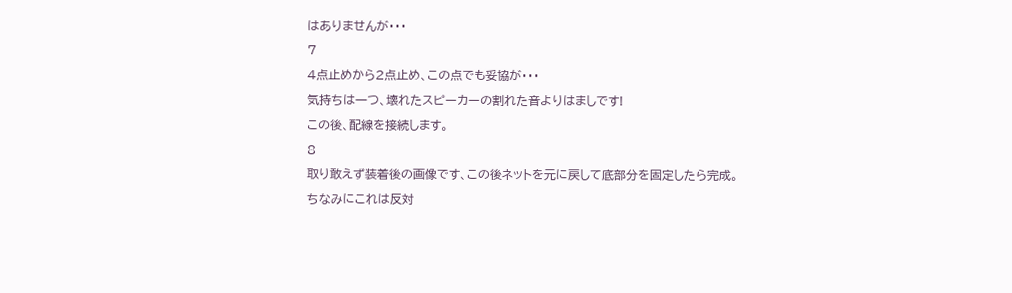はありませんが・・・
7
4点止めから2点止め、この点でも妥協が・・・
気持ちは一つ、壊れたスピーカーの割れた音よりはましです!
この後、配線を接続します。
8
取り敢えず装着後の画像です、この後ネットを元に戻して底部分を固定したら完成。
ちなみにこれは反対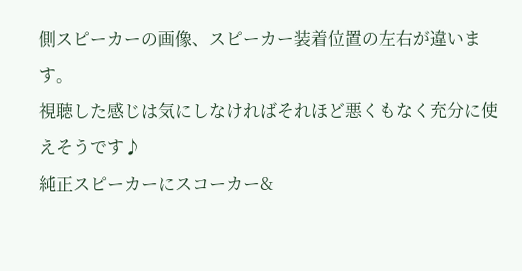側スピーカーの画像、スピーカー装着位置の左右が違います。
視聴した感じは気にしなければそれほど悪くもなく充分に使えそうです♪
純正スピーカーにスコーカー&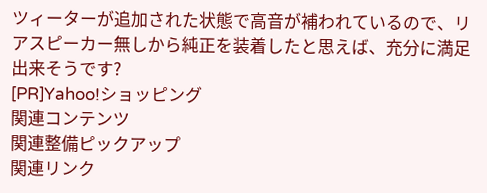ツィーターが追加された状態で高音が補われているので、リアスピーカー無しから純正を装着したと思えば、充分に満足出来そうです?
[PR]Yahoo!ショッピング
関連コンテンツ
関連整備ピックアップ
関連リンク